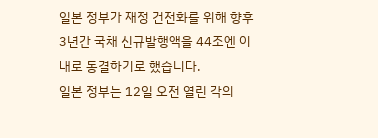일본 정부가 재정 건전화를 위해 향후 3년간 국채 신규발행액을 44조엔 이내로 동결하기로 했습니다.
일본 정부는 12일 오전 열린 각의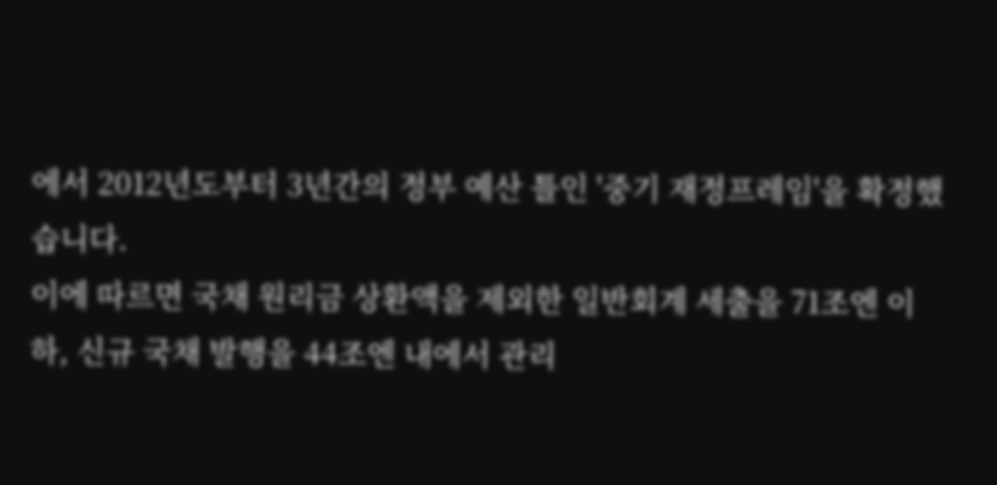에서 2012년도부터 3년간의 정부 예산 틀인 '중기 재정프레임'을 확정했습니다.
이에 따르면 국채 원리금 상환액을 제외한 일반회계 세출을 71조엔 이하, 신규 국채 발행을 44조엔 내에서 관리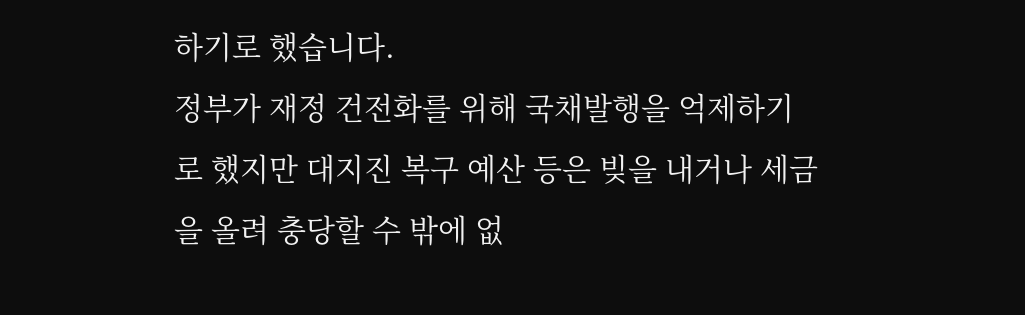하기로 했습니다.
정부가 재정 건전화를 위해 국채발행을 억제하기로 했지만 대지진 복구 예산 등은 빚을 내거나 세금을 올려 충당할 수 밖에 없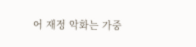어 재정 악화는 가중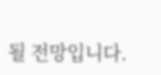될 전망입니다.